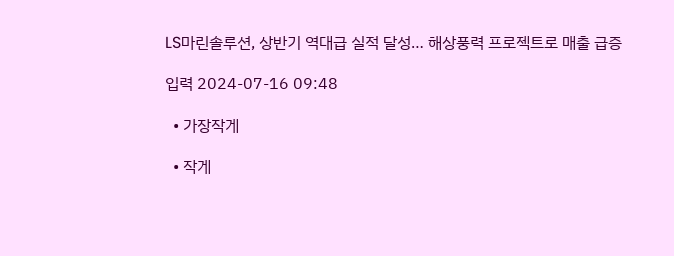LS마린솔루션, 상반기 역대급 실적 달성… 해상풍력 프로젝트로 매출 급증

입력 2024-07-16 09:48

  • 가장작게

  • 작게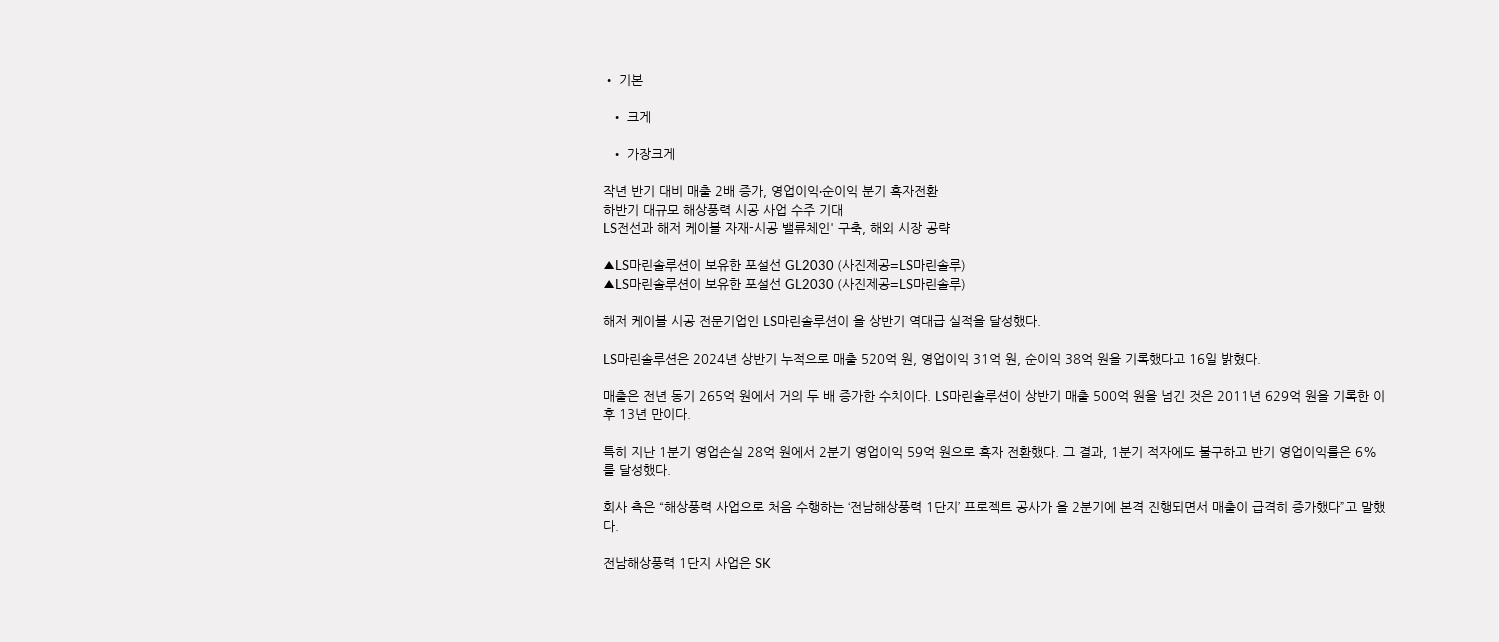• 기본

  • 크게

  • 가장크게

작년 반기 대비 매출 2배 증가, 영업이익∙순이익 분기 흑자전환
하반기 대규모 해상풍력 시공 사업 수주 기대
LS전선과 해저 케이블 자재-시공 밸류체인' 구축, 해외 시장 공략

▲LS마린솔루션이 보유한 포설선 GL2030 (사진제공=LS마린솔루)
▲LS마린솔루션이 보유한 포설선 GL2030 (사진제공=LS마린솔루)

해저 케이블 시공 전문기업인 LS마린솔루션이 올 상반기 역대급 실적을 달성했다.

LS마린솔루션은 2024년 상반기 누적으로 매출 520억 원, 영업이익 31억 원, 순이익 38억 원을 기록했다고 16일 밝혔다.

매출은 전년 동기 265억 원에서 거의 두 배 증가한 수치이다. LS마린솔루션이 상반기 매출 500억 원을 넘긴 것은 2011년 629억 원을 기록한 이후 13년 만이다.

특히 지난 1분기 영업손실 28억 원에서 2분기 영업이익 59억 원으로 흑자 전환했다. 그 결과, 1분기 적자에도 불구하고 반기 영업이익률은 6%를 달성했다.

회사 측은 “해상풍력 사업으로 처음 수행하는 ‘전남해상풍력 1단지’ 프로젝트 공사가 올 2분기에 본격 진행되면서 매출이 급격히 증가했다”고 말했다.

전남해상풍력 1단지 사업은 SK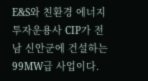E&S와 친환경 에너지 투자운용사 CIP가 전남 신안군에 건설하는 99MW급 사업이다.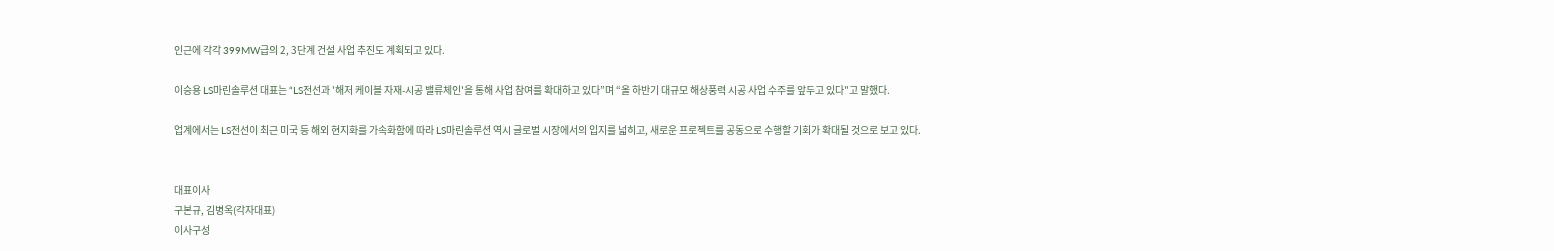인근에 각각 399MW급의 2, 3단계 건설 사업 추진도 계획되고 있다.

이승용 LS마린솔루션 대표는 “LS전선과 '해저 케이블 자재-시공 밸류체인'을 통해 사업 참여를 확대하고 있다”며 “올 하반기 대규모 해상풍력 시공 사업 수주를 앞두고 있다"고 말했다.

업계에서는 LS전선이 최근 미국 등 해외 현지화를 가속화함에 따라 LS마린솔루션 역시 글로벌 시장에서의 입지를 넓히고, 새로운 프로젝트를 공동으로 수행할 기회가 확대될 것으로 보고 있다.


대표이사
구본규, 김병옥(각자대표)
이사구성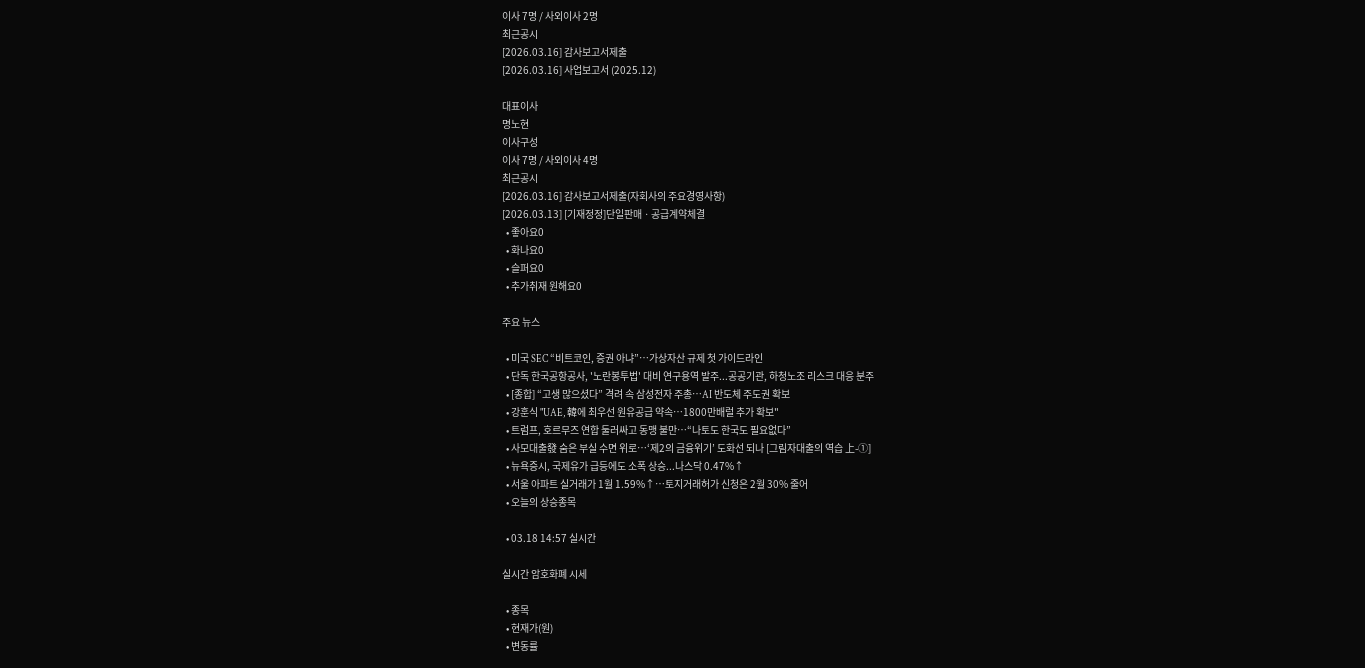이사 7명 / 사외이사 2명
최근공시
[2026.03.16] 감사보고서제출
[2026.03.16] 사업보고서 (2025.12)

대표이사
명노현
이사구성
이사 7명 / 사외이사 4명
최근공시
[2026.03.16] 감사보고서제출(자회사의 주요경영사항)
[2026.03.13] [기재정정]단일판매ㆍ공급계약체결
  • 좋아요0
  • 화나요0
  • 슬퍼요0
  • 추가취재 원해요0

주요 뉴스

  • 미국 SEC “비트코인, 증권 아냐”…가상자산 규제 첫 가이드라인
  • 단독 한국공항공사, '노란봉투법' 대비 연구용역 발주...공공기관, 하청노조 리스크 대응 분주
  • [종합] “고생 많으셨다” 격려 속 삼성전자 주총⋯AI 반도체 주도권 확보
  • 강훈식 "UAE, 韓에 최우선 원유공급 약속…1800만배럴 추가 확보"
  • 트럼프, 호르무즈 연합 둘러싸고 동맹 불만…“나토도 한국도 필요없다”
  • 사모대출發 숨은 부실 수면 위로…‘제2의 금융위기’ 도화선 되나 [그림자대출의 역습 上-①]
  • 뉴욕증시, 국제유가 급등에도 소폭 상승...나스닥 0.47%↑
  • 서울 아파트 실거래가 1월 1.59%↑…토지거래허가 신청은 2월 30% 줄어
  • 오늘의 상승종목

  • 03.18 14:57 실시간

실시간 암호화폐 시세

  • 종목
  • 현재가(원)
  • 변동률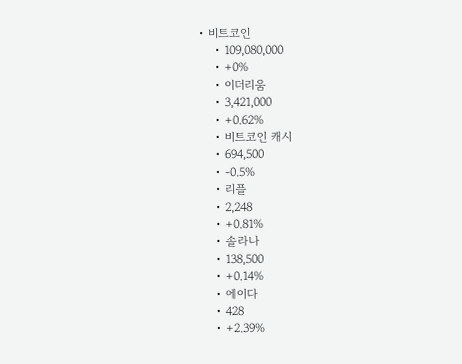• 비트코인
    • 109,080,000
    • +0%
    • 이더리움
    • 3,421,000
    • +0.62%
    • 비트코인 캐시
    • 694,500
    • -0.5%
    • 리플
    • 2,248
    • +0.81%
    • 솔라나
    • 138,500
    • +0.14%
    • 에이다
    • 428
    • +2.39%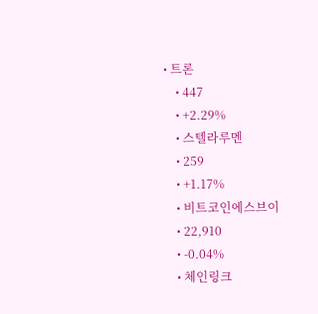• 트론
    • 447
    • +2.29%
    • 스텔라루멘
    • 259
    • +1.17%
    • 비트코인에스브이
    • 22,910
    • -0.04%
    • 체인링크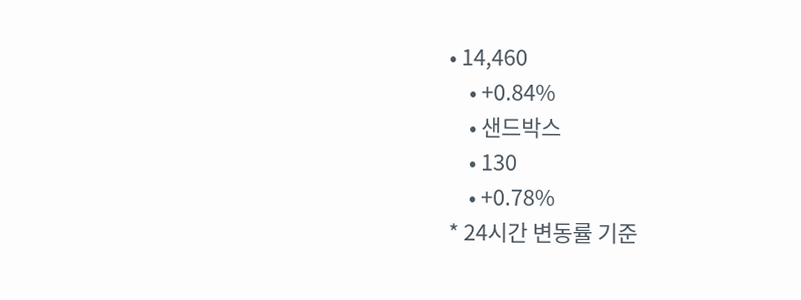• 14,460
    • +0.84%
    • 샌드박스
    • 130
    • +0.78%
* 24시간 변동률 기준